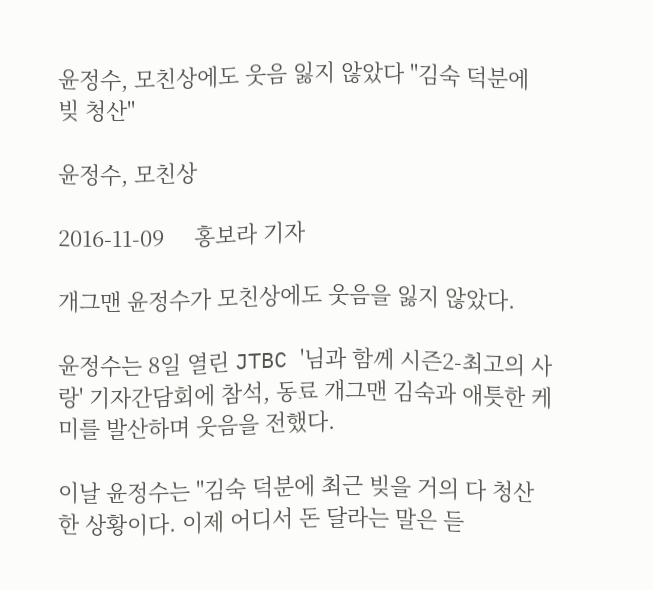윤정수, 모친상에도 웃음 잃지 않았다 "김숙 덕분에 빚 청산"

윤정수, 모친상

2016-11-09     홍보라 기자

개그맨 윤정수가 모친상에도 웃음을 잃지 않았다.

윤정수는 8일 열린 JTBC '님과 함께 시즌2-최고의 사랑' 기자간담회에 참석, 동료 개그맨 김숙과 애틋한 케미를 발산하며 웃음을 전했다.

이날 윤정수는 "김숙 덕분에 최근 빚을 거의 다 청산한 상황이다. 이제 어디서 돈 달라는 말은 듣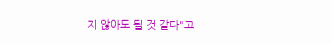지 않아도 될 것 같다"고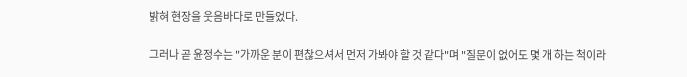밝혀 현장을 웃음바다로 만들었다.

그러나 곧 윤정수는 "가까운 분이 편찮으셔서 먼저 가봐야 할 것 같다"며 "질문이 없어도 몇 개 하는 척이라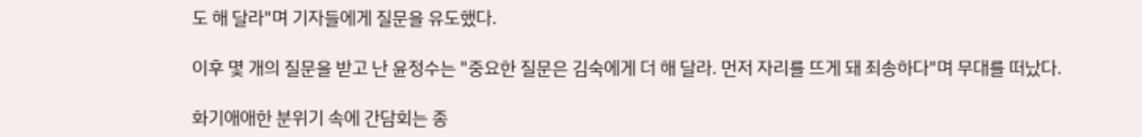도 해 달라"며 기자들에게 질문을 유도했다.

이후 몇 개의 질문을 받고 난 윤정수는 "중요한 질문은 김숙에게 더 해 달라. 먼저 자리를 뜨게 돼 죄송하다"며 무대를 떠났다.

화기애애한 분위기 속에 간담회는 종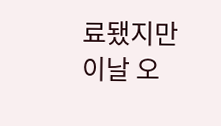료됐지만 이날 오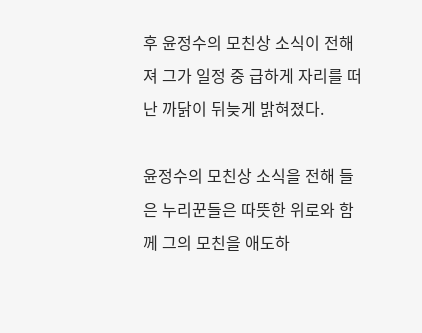후 윤정수의 모친상 소식이 전해져 그가 일정 중 급하게 자리를 떠난 까닭이 뒤늦게 밝혀졌다.

윤정수의 모친상 소식을 전해 들은 누리꾼들은 따뜻한 위로와 함께 그의 모친을 애도하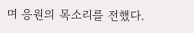며 응원의 목소리를 전했다.